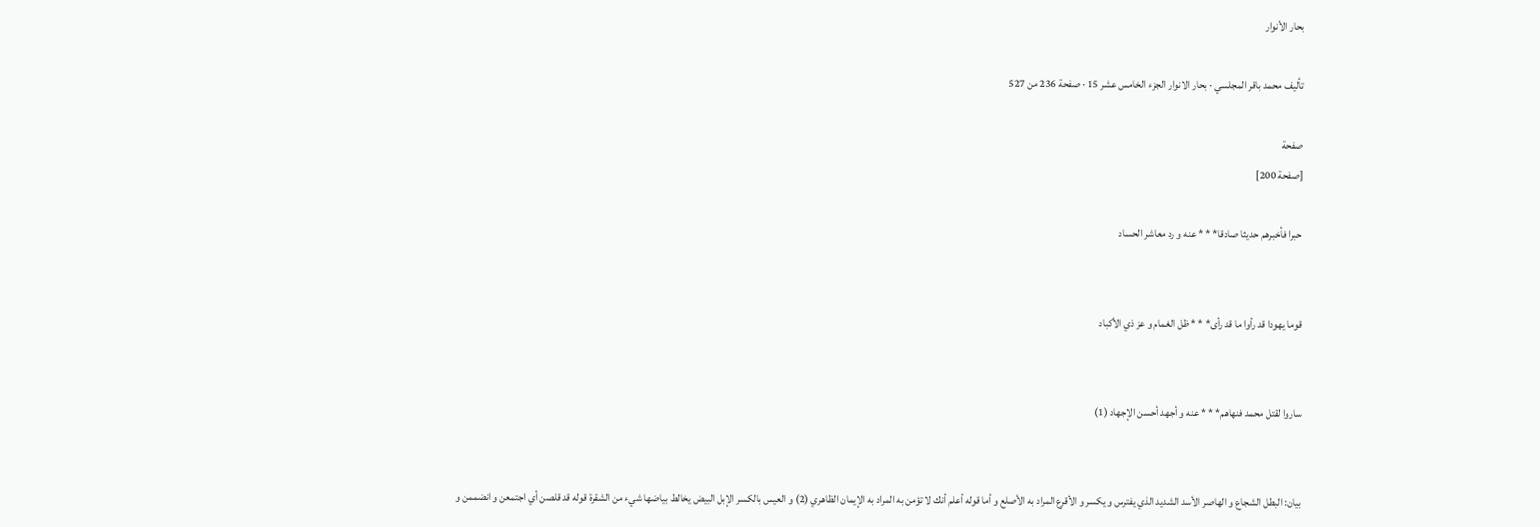بحار الأنوار

تأليف محمد باقر المجلسي · بحار الانوار الجزء الخامس عشر 15 · صفحة 236 من 527

صفحة
[صفحة 200]

حبرا فأخبرهم حديثا صادقا* * * عنه و رد معاشر الحساد


قوما يهودا قد رأوا ما قد رأى* * * ظل الغمام و عز ذي الأكباد


ساروا لقتل محمد فنهاهم* * * عنه و أجهد أحسن الإجهاد (1)


بيان: البطل الشجاع و الهاصر الأسد الشديد الذي يفترس و يكسر و الأقرع المراد به الأصلع و أما قوله أعلم أنك لا تؤمن به المراد به الإيمان الظاهري (2) و العيس بالكسر الإبل البيض يخالط بياضها شيء من الشقرة قوله قد قلصن أي اجتمعن و انضممن و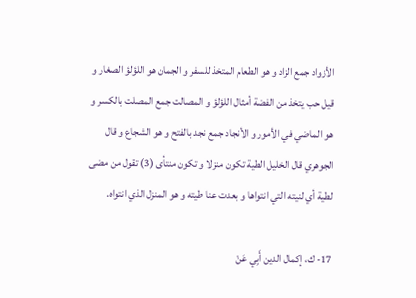الأزواد جمع الزاد و هو الطعام المتخذ للسفر و الجمان هو اللؤلؤ الصغار و قيل حب يتخذ من الفضة أمثال اللؤلؤ و المصالت جمع المصلت بالكسر و هو الماضي في الأمور و الأنجاد جمع نجد بالفتح و هو الشجاع و قال الجوهري قال الخليل الطية تكون منزلا و تكون منتأى (3) تقول من مضى لطية أي لنيته التي انتواها و بعدت عنا طيته و هو المنزل الذي انتواه.

17- ك، إكمال الدين أَبِي عَنْ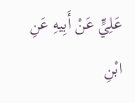عَلِيٍّ عَنْ أَبِيهِ عَنِ ابْنِ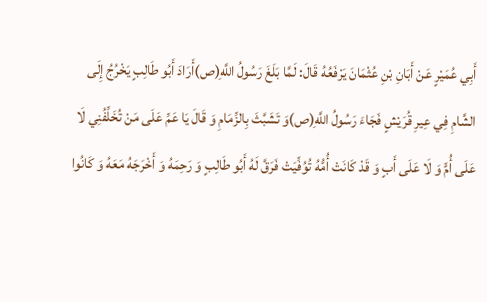أَبِي عُمَيْرٍ عَنْ أَبَانِ بْنِ عُثْمَانَ يَرْفَعُهُ قَالَ: لَمَّا بَلَغَ رَسُولُ اللَّهِ(ص)أَرَادَ أَبُو طَالِبٍ يَخْرُجُ إِلَى الشَّامِ فِي عِيرِ قُرَيْشٍ فَجَاءَ رَسُولُ اللَّهِ(ص)وَ تَشَبَّثَ بِالزِّمَامِ وَ قَالَ يَا عَمِّ عَلَى مَنْ تُخَلِّفُنِي لَا عَلَى أُمٍّ وَ لَا عَلَى أَبٍ وَ قَدْ كَانَتْ أُمُّهُ تُوُفِّيَتْ فَرَقَّ لَهُ أَبُو طَالِبٍ وَ رَحِمَهُ وَ أَخْرَجَهُ مَعَهُ وَ كَانُوا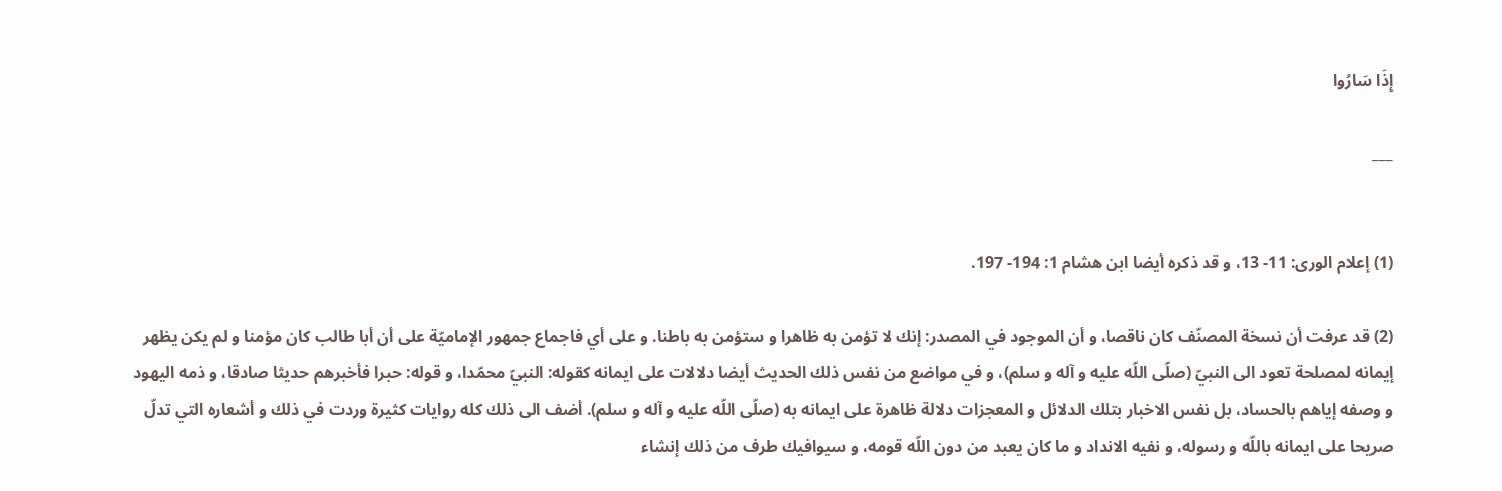إِذَا سَارُوا

___


(1) إعلام الورى: 11- 13، و قد ذكره أيضا ابن هشام 1: 194- 197.

(2) قد عرفت أن نسخة المصنّف كان ناقصا، و أن الموجود في المصدر: إنك لا تؤمن به ظاهرا و ستؤمن به باطنا. و على أي فاجماع جمهور الإماميّة على أن أبا طالب كان مؤمنا و لم يكن يظهر إيمانه لمصلحة تعود الى النبيّ (صلّى اللّه عليه و آله و سلم)، و في مواضع من نفس ذلك الحديث أيضا دلالات على ايمانه كقوله: النبيّ محمّدا، و قوله: حبرا فأخبرهم حديثا صادقا، و ذمه اليهود و وصفه إياهم بالحساد، بل نفس الاخبار بتلك الدلائل و المعجزات دلالة ظاهرة على ايمانه به (صلّى اللّه عليه و آله و سلم). أضف الى ذلك كله روايات كثيرة وردت في ذلك و أشعاره التي تدلّ صريحا على ايمانه باللّه و رسوله، و نفيه الانداد و ما كان يعبد من دون اللّه قومه، و سيوافيك طرف من ذلك إنشاء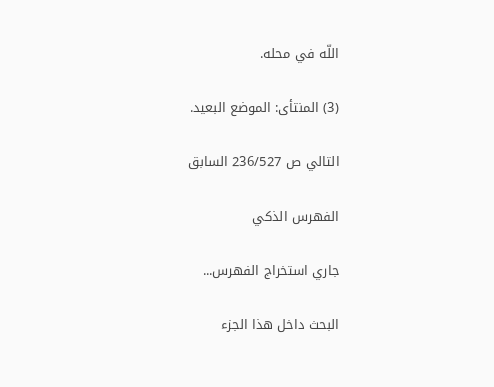اللّه في محله.

(3) المنتأى: الموضع البعيد.

التالي ص 236/527 السابق

الفهرس الذكي

جاري استخراج الفهرس...

البحث داخل هذا الجزء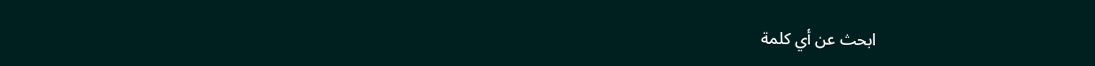ابحث عن أي كلمة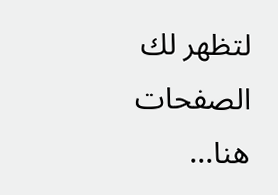لتظهر لك الصفحات هنا...